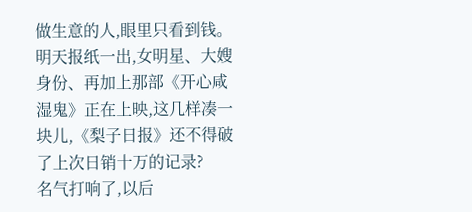做生意的人,眼里只看到钱。明天报纸一出,女明星、大嫂身份、再加上那部《开心咸湿鬼》正在上映,这几样凑一块儿,《梨子日报》还不得破了上次日销十万的记录?
名气打响了,以后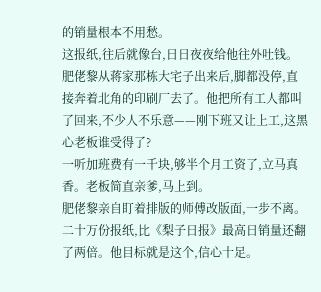的销量根本不用愁。
这报纸,往后就像台,日日夜夜给他往外吐钱。
肥佬黎从蒋家那栋大宅子出来后,脚都没停,直接奔着北角的印刷厂去了。他把所有工人都叫了回来,不少人不乐意——刚下班又让上工,这黑心老板谁受得了?
一听加班费有一千块,够半个月工资了,立马真香。老板简直亲爹,马上到。
肥佬黎亲自盯着排版的师傅改版面,一步不离。二十万份报纸,比《梨子日报》最高日销量还翻了两倍。他目标就是这个,信心十足。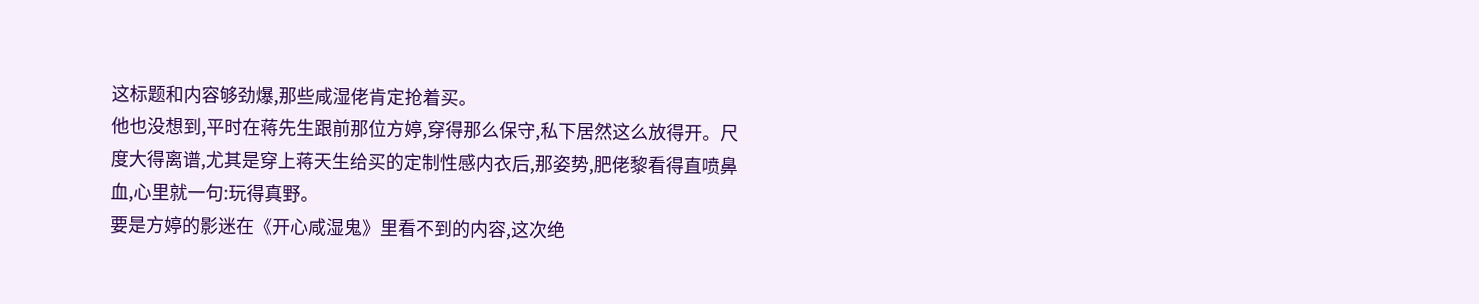这标题和内容够劲爆,那些咸湿佬肯定抢着买。
他也没想到,平时在蒋先生跟前那位方婷,穿得那么保守,私下居然这么放得开。尺度大得离谱,尤其是穿上蒋天生给买的定制性感内衣后,那姿势,肥佬黎看得直喷鼻血,心里就一句:玩得真野。
要是方婷的影迷在《开心咸湿鬼》里看不到的内容,这次绝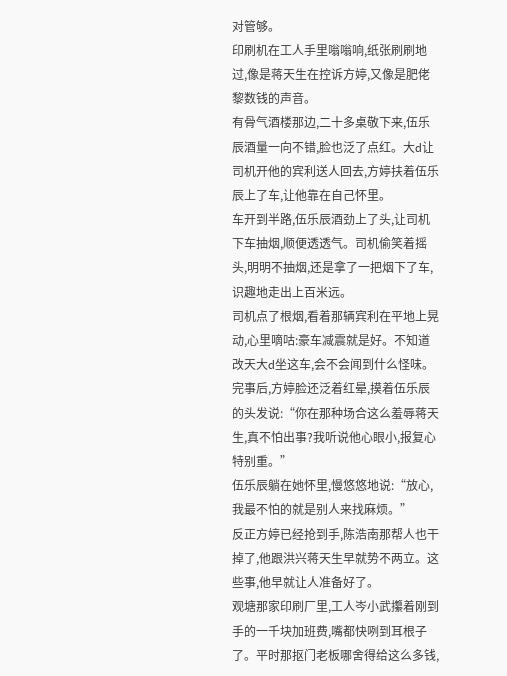对管够。
印刷机在工人手里嗡嗡响,纸张刷刷地过,像是蒋天生在控诉方婷,又像是肥佬黎数钱的声音。
有骨气酒楼那边,二十多桌敬下来,伍乐辰酒量一向不错,脸也泛了点红。大d让司机开他的宾利送人回去,方婷扶着伍乐辰上了车,让他靠在自己怀里。
车开到半路,伍乐辰酒劲上了头,让司机下车抽烟,顺便透透气。司机偷笑着摇头,明明不抽烟,还是拿了一把烟下了车,识趣地走出上百米远。
司机点了根烟,看着那辆宾利在平地上晃动,心里嘀咕:豪车减震就是好。不知道改天大d坐这车,会不会闻到什么怪味。
完事后,方婷脸还泛着红晕,摸着伍乐辰的头发说:“你在那种场合这么羞辱蒋天生,真不怕出事?我听说他心眼小,报复心特别重。”
伍乐辰躺在她怀里,慢悠悠地说:“放心,我最不怕的就是别人来找麻烦。”
反正方婷已经抢到手,陈浩南那帮人也干掉了,他跟洪兴蒋天生早就势不两立。这些事,他早就让人准备好了。
观塘那家印刷厂里,工人岑小武攥着刚到手的一千块加班费,嘴都快咧到耳根子了。平时那抠门老板哪舍得给这么多钱,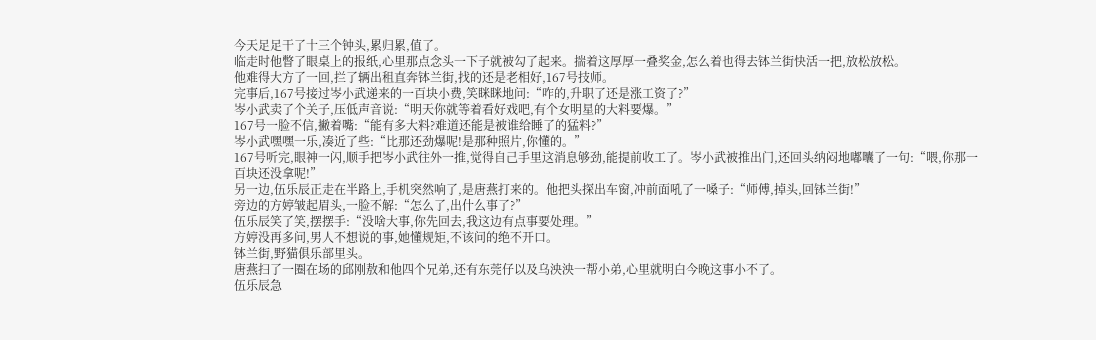今天足足干了十三个钟头,累归累,值了。
临走时他瞥了眼桌上的报纸,心里那点念头一下子就被勾了起来。揣着这厚厚一叠奖金,怎么着也得去钵兰街快活一把,放松放松。
他难得大方了一回,拦了辆出租直奔钵兰街,找的还是老相好,167号技师。
完事后,167号接过岑小武递来的一百块小费,笑眯眯地问:“咋的,升职了还是涨工资了?”
岑小武卖了个关子,压低声音说:“明天你就等着看好戏吧,有个女明星的大料要爆。”
167号一脸不信,撇着嘴:“能有多大料?难道还能是被谁给睡了的猛料?”
岑小武嘿嘿一乐,凑近了些:“比那还劲爆呢!是那种照片,你懂的。”
167号听完,眼神一闪,顺手把岑小武往外一推,觉得自己手里这消息够劲,能提前收工了。岑小武被推出门,还回头纳闷地嘟囔了一句:“喂,你那一百块还没拿呢!”
另一边,伍乐辰正走在半路上,手机突然响了,是唐燕打来的。他把头探出车窗,冲前面吼了一嗓子:“师傅,掉头,回钵兰街!”
旁边的方婷皱起眉头,一脸不解:“怎么了,出什么事了?”
伍乐辰笑了笑,摆摆手:“没啥大事,你先回去,我这边有点事要处理。”
方婷没再多问,男人不想说的事,她懂规矩,不该问的绝不开口。
钵兰街,野猫俱乐部里头。
唐燕扫了一圈在场的邱刚敖和他四个兄弟,还有东莞仔以及乌泱泱一帮小弟,心里就明白今晚这事小不了。
伍乐辰急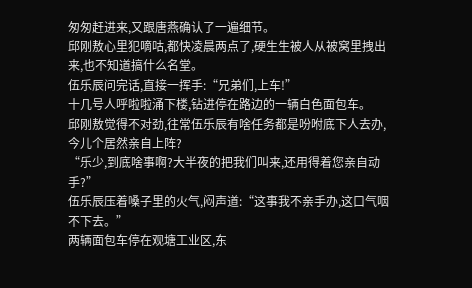匆匆赶进来,又跟唐燕确认了一遍细节。
邱刚敖心里犯嘀咕,都快凌晨两点了,硬生生被人从被窝里拽出来,也不知道搞什么名堂。
伍乐辰问完话,直接一挥手:“兄弟们,上车!”
十几号人呼啦啦涌下楼,钻进停在路边的一辆白色面包车。
邱刚敖觉得不对劲,往常伍乐辰有啥任务都是吩咐底下人去办,今儿个居然亲自上阵?
“乐少,到底啥事啊?大半夜的把我们叫来,还用得着您亲自动手?”
伍乐辰压着嗓子里的火气,闷声道:“这事我不亲手办,这口气咽不下去。”
两辆面包车停在观塘工业区,东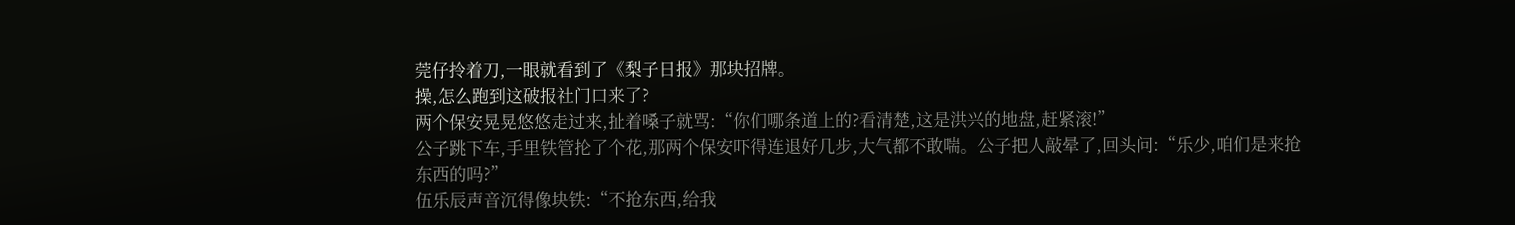莞仔拎着刀,一眼就看到了《梨子日报》那块招牌。
操,怎么跑到这破报社门口来了?
两个保安晃晃悠悠走过来,扯着嗓子就骂:“你们哪条道上的?看清楚,这是洪兴的地盘,赶紧滚!”
公子跳下车,手里铁管抡了个花,那两个保安吓得连退好几步,大气都不敢喘。公子把人敲晕了,回头问:“乐少,咱们是来抢东西的吗?”
伍乐辰声音沉得像块铁:“不抢东西,给我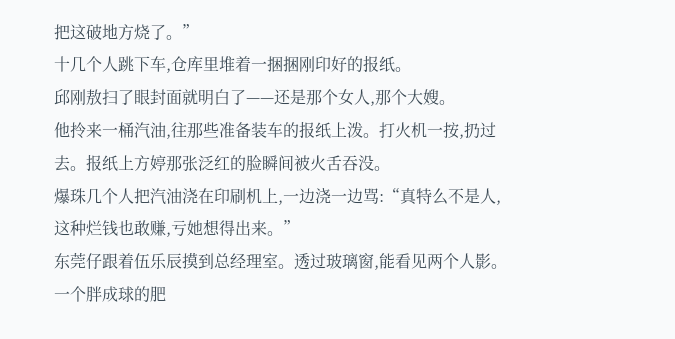把这破地方烧了。”
十几个人跳下车,仓库里堆着一捆捆刚印好的报纸。
邱刚敖扫了眼封面就明白了——还是那个女人,那个大嫂。
他拎来一桶汽油,往那些准备装车的报纸上泼。打火机一按,扔过去。报纸上方婷那张泛红的脸瞬间被火舌吞没。
爆珠几个人把汽油浇在印刷机上,一边浇一边骂:“真特么不是人,这种烂钱也敢赚,亏她想得出来。”
东莞仔跟着伍乐辰摸到总经理室。透过玻璃窗,能看见两个人影。
一个胖成球的肥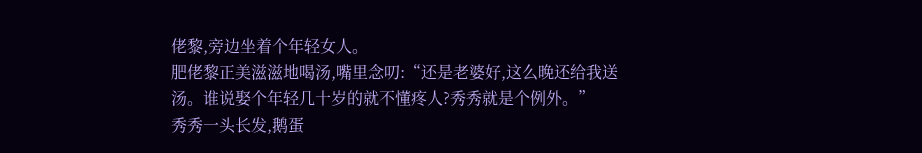佬黎,旁边坐着个年轻女人。
肥佬黎正美滋滋地喝汤,嘴里念叨:“还是老婆好,这么晚还给我送汤。谁说娶个年轻几十岁的就不懂疼人?秀秀就是个例外。”
秀秀一头长发,鹅蛋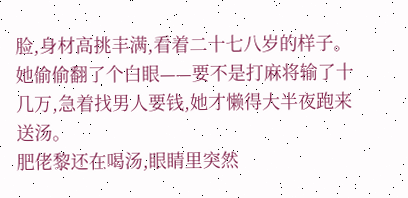脸,身材高挑丰满,看着二十七八岁的样子。她偷偷翻了个白眼——要不是打麻将输了十几万,急着找男人要钱,她才懒得大半夜跑来送汤。
肥佬黎还在喝汤,眼睛里突然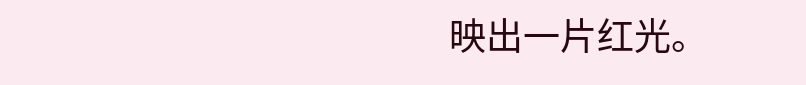映出一片红光。